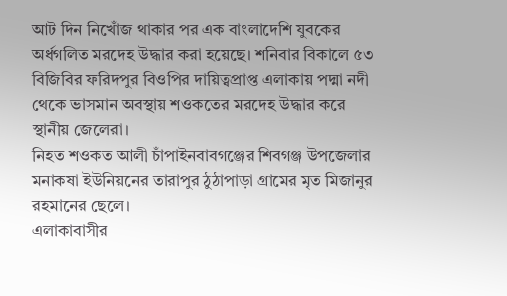আট দিন নিখোঁজ থাকার পর এক বাংলাদেশি যুবকের অর্ধগলিত মরদেহ উদ্ধার করা হয়েছে। শনিবার বিকালে ৫৩ বিজিবির ফরিদপুর বিওপির দায়িত্বপ্রাপ্ত এলাকায় পদ্মা নদী থেকে ভাসমান অবস্থায় শওকতের মরদেহ উদ্ধার করে স্থানীয় জেলেরা।
নিহত শওকত আলী চাঁপাইনবাবগঞ্জের শিবগঞ্জ উপজেলার মনাকষা ইউনিয়নের তারাপুর ঠুঠাপাড়া গ্রামের মৃত মিজানুর রহমানের ছেলে।
এলাকাবাসীর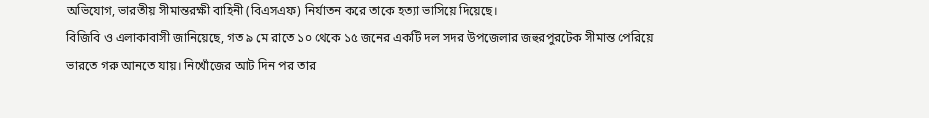অভিযোগ, ভারতীয় সীমান্তরক্ষী বাহিনী (বিএসএফ) নির্যাতন করে তাকে হত্যা ভাসিয়ে দিয়েছে।
বিজিবি ও এলাকাবাসী জানিয়েছে, গত ৯ মে রাতে ১০ থেকে ১৫ জনের একটি দল সদর উপজেলার জহুরপুরটেক সীমান্ত পেরিয়ে ভারতে গরু আনতে যায়। নিখোঁজের আট দিন পর তার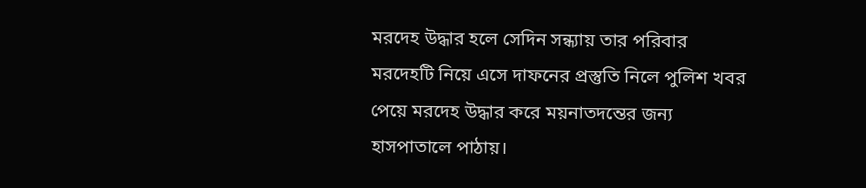মরদেহ উদ্ধার হলে সেদিন সন্ধ্যায় তার পরিবার মরদেহটি নিয়ে এসে দাফনের প্রস্তুতি নিলে পুলিশ খবর পেয়ে মরদেহ উদ্ধার করে ময়নাতদন্তের জন্য হাসপাতালে পাঠায়।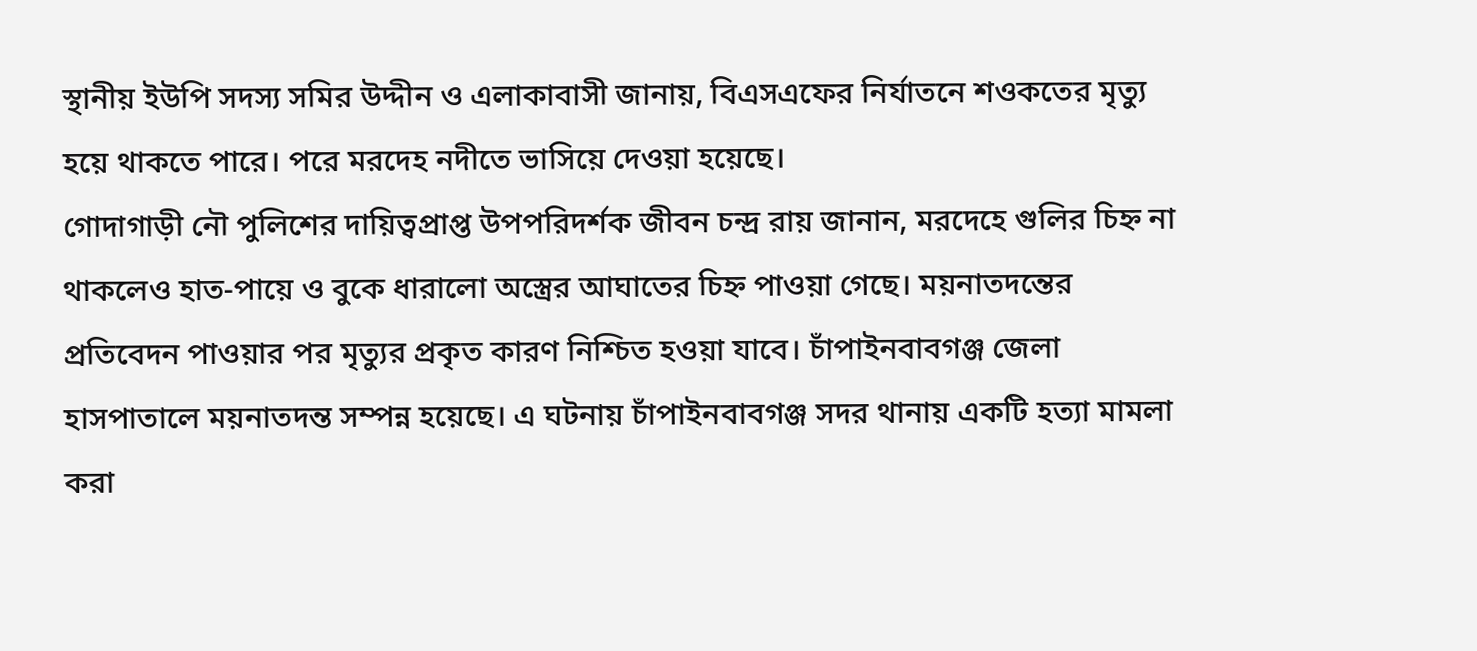স্থানীয় ইউপি সদস্য সমির উদ্দীন ও এলাকাবাসী জানায়, বিএসএফের নির্যাতনে শওকতের মৃত্যু হয়ে থাকতে পারে। পরে মরদেহ নদীতে ভাসিয়ে দেওয়া হয়েছে।
গোদাগাড়ী নৌ পুলিশের দায়িত্বপ্রাপ্ত উপপরিদর্শক জীবন চন্দ্র রায় জানান, মরদেহে গুলির চিহ্ন না থাকলেও হাত-পায়ে ও বুকে ধারালো অস্ত্রের আঘাতের চিহ্ন পাওয়া গেছে। ময়নাতদন্তের প্রতিবেদন পাওয়ার পর মৃত্যুর প্রকৃত কারণ নিশ্চিত হওয়া যাবে। চাঁপাইনবাবগঞ্জ জেলা হাসপাতালে ময়নাতদন্ত সম্পন্ন হয়েছে। এ ঘটনায় চাঁপাইনবাবগঞ্জ সদর থানায় একটি হত্যা মামলা করা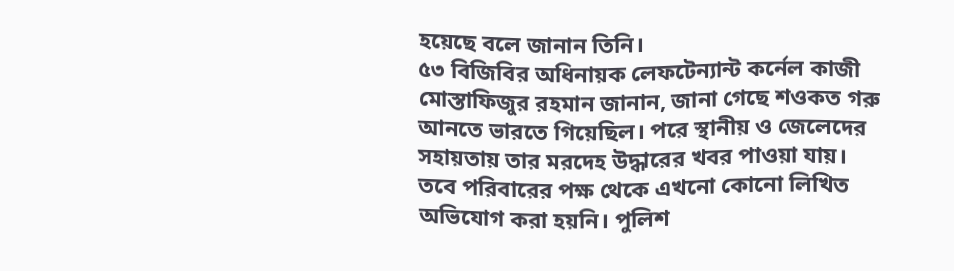হয়েছে বলে জানান তিনি।
৫৩ বিজিবির অধিনায়ক লেফটেন্যান্ট কর্নেল কাজী মোস্তাফিজুর রহমান জানান, জানা গেছে শওকত গরু আনতে ভারতে গিয়েছিল। পরে স্থানীয় ও জেলেদের সহায়তায় তার মরদেহ উদ্ধারের খবর পাওয়া যায়। তবে পরিবারের পক্ষ থেকে এখনো কোনো লিখিত অভিযোগ করা হয়নি। পুলিশ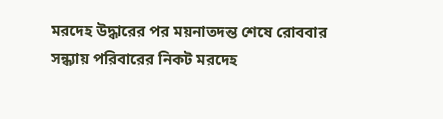মরদেহ উদ্ধারের পর ময়নাতদন্ত শেষে রোববার সন্ধ্যায় পরিবারের নিকট মরদেহ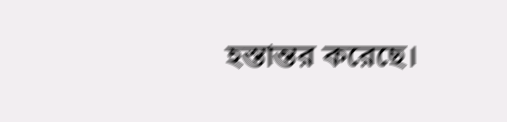হস্তান্তর করেছে।